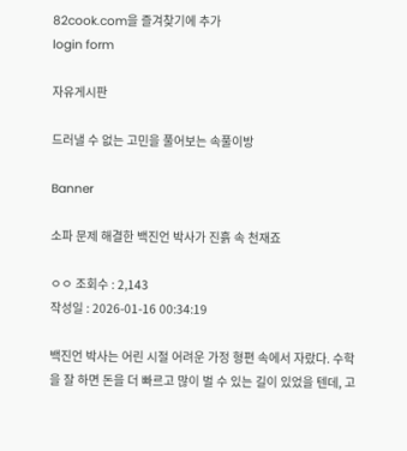82cook.com을 즐겨찾기에 추가
login form

자유게시판

드러낼 수 없는 고민을 풀어보는 속풀이방

Banner

소파 문제 해결한 백진언 박사가 진흙 속 천재죠

ㅇㅇ 조회수 : 2,143
작성일 : 2026-01-16 00:34:19

백진언 박사는 어린 시절 어려운 가정 형편 속에서 자랐다. 수학을 잘 하면 돈을 더 빠르고 많이 벌 수 있는 길이 있었을 텐데, 고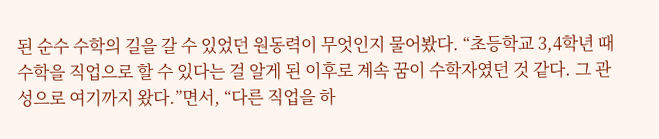된 순수 수학의 길을 갈 수 있었던 원동력이 무엇인지 물어봤다. “초등학교 3,4학년 때 수학을 직업으로 할 수 있다는 걸 알게 된 이후로 계속 꿈이 수학자였던 것 같다. 그 관성으로 여기까지 왔다.”면서, “다른 직업을 하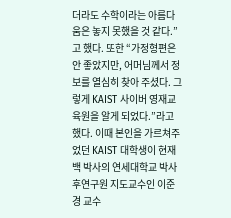더라도 수학이라는 아름다움은 놓지 못했을 것 같다.”고 했다. 또한 “가정형편은 안 좋았지만, 어머님께서 정보를 열심히 찾아 주셨다. 그렇게 KAIST 사이버 영재교육원을 알게 되었다.”라고 했다. 이때 본인을 가르쳐주었던 KAIST 대학생이 현재 백 박사의 연세대학교 박사후연구원 지도교수인 이준경 교수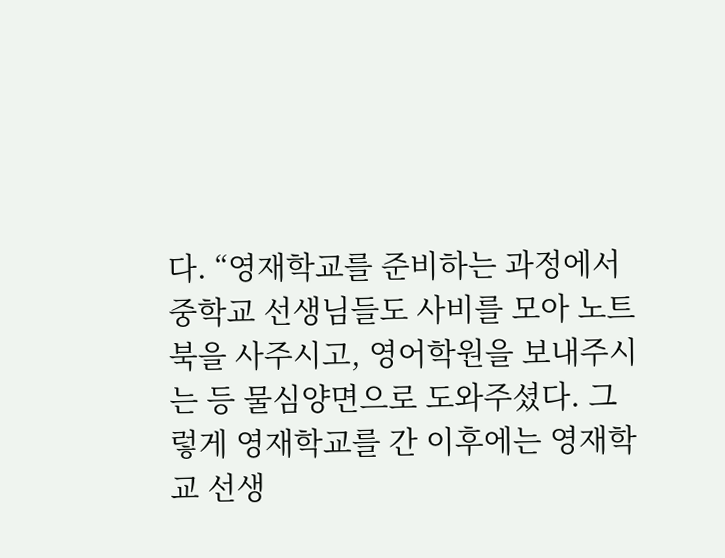다. “영재학교를 준비하는 과정에서 중학교 선생님들도 사비를 모아 노트북을 사주시고, 영어학원을 보내주시는 등 물심양면으로 도와주셨다. 그렇게 영재학교를 간 이후에는 영재학교 선생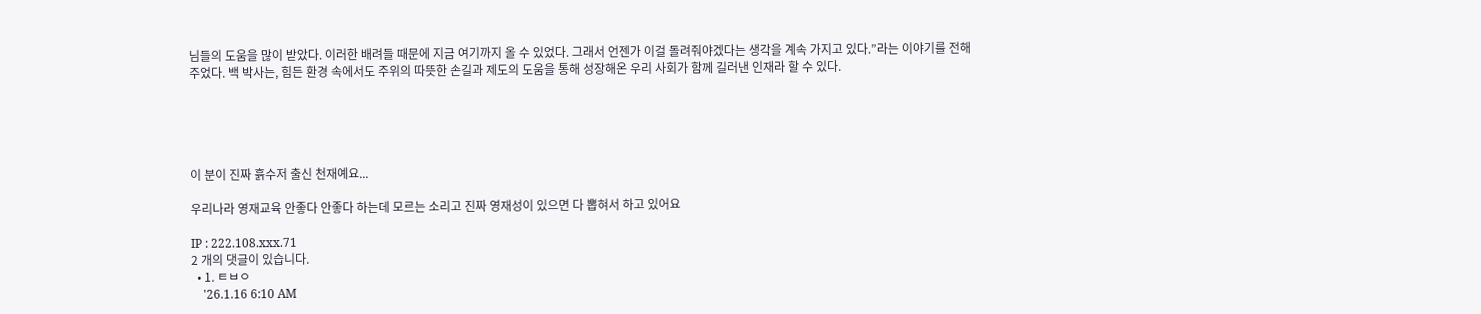님들의 도움을 많이 받았다. 이러한 배려들 때문에 지금 여기까지 올 수 있었다. 그래서 언젠가 이걸 돌려줘야겠다는 생각을 계속 가지고 있다.”라는 이야기를 전해주었다. 백 박사는, 힘든 환경 속에서도 주위의 따뜻한 손길과 제도의 도움을 통해 성장해온 우리 사회가 함께 길러낸 인재라 할 수 있다.





이 분이 진짜 흙수저 출신 천재예요...

우리나라 영재교육 안좋다 안좋다 하는데 모르는 소리고 진짜 영재성이 있으면 다 뽑혀서 하고 있어요

IP : 222.108.xxx.71
2 개의 댓글이 있습니다.
  • 1. ㅌㅂㅇ
    '26.1.16 6:10 AM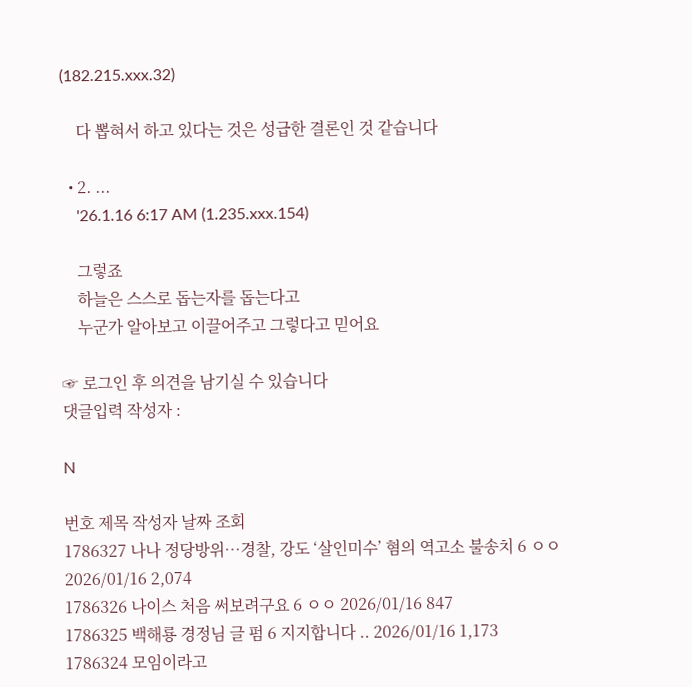(182.215.xxx.32)

    다 뽑혀서 하고 있다는 것은 성급한 결론인 것 같습니다

  • 2. ...
    '26.1.16 6:17 AM (1.235.xxx.154)

    그렇죠
    하늘은 스스로 돕는자를 돕는다고
    누군가 알아보고 이끌어주고 그렇다고 믿어요

☞ 로그인 후 의견을 남기실 수 있습니다
댓글입력 작성자 :

N

번호 제목 작성자 날짜 조회
1786327 나나 정당방위…경찰, 강도 ‘살인미수’ 혐의 역고소 불송치 6 ㅇㅇ 2026/01/16 2,074
1786326 나이스 처음 써보려구요 6 ㅇㅇ 2026/01/16 847
1786325 백해룡 경정님 글 펌 6 지지합니다 .. 2026/01/16 1,173
1786324 모임이라고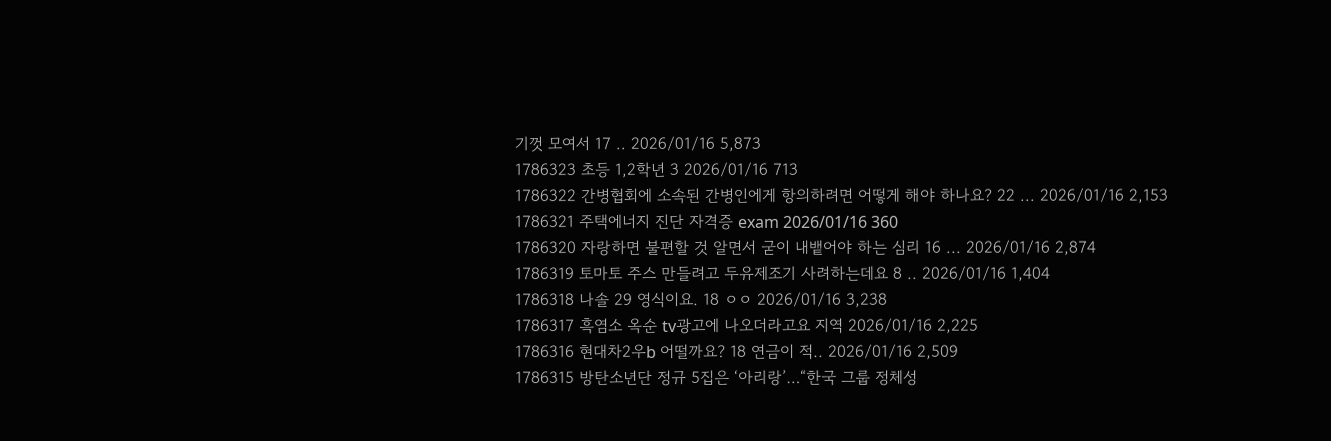기껏 모여서 17 .. 2026/01/16 5,873
1786323 초등 1,2학년 3 2026/01/16 713
1786322 간병협회에 소속된 간병인에게 항의하려면 어떻게 해야 하나요? 22 ... 2026/01/16 2,153
1786321 주택에너지 진단 자격증 exam 2026/01/16 360
1786320 자랑하면 불편할 것 알면서 굳이 내뱉어야 하는 심리 16 ... 2026/01/16 2,874
1786319 토마토 주스 만들려고 두유제조기 사려하는데요 8 .. 2026/01/16 1,404
1786318 나솔 29 영식이요. 18 ㅇㅇ 2026/01/16 3,238
1786317 흑염소 옥순 tv광고에 나오더라고요 지역 2026/01/16 2,225
1786316 현대차2우b 어떨까요? 18 연금이 적.. 2026/01/16 2,509
1786315 방탄소년단 정규 5집은 ‘아리랑’…“한국 그룹 정체성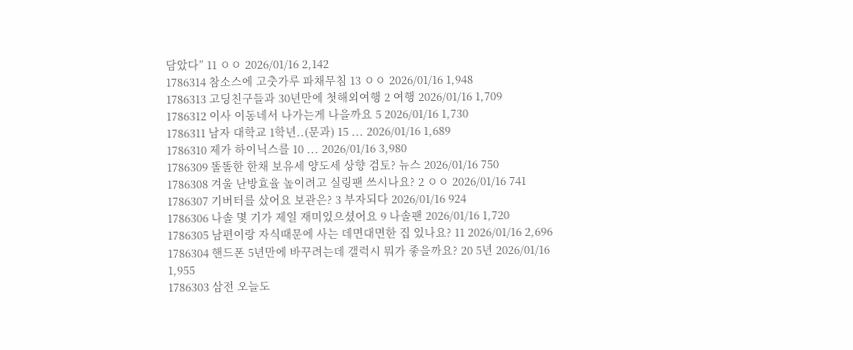담았다” 11 ㅇㅇ 2026/01/16 2,142
1786314 참소스에 고춧가루 파채무침 13 ㅇㅇ 2026/01/16 1,948
1786313 고딩친구들과 30년만에 첫해외여행 2 여행 2026/01/16 1,709
1786312 이사 이동네서 나가는게 나을까요 5 2026/01/16 1,730
1786311 남자 대학교 1학년..(문과) 15 ... 2026/01/16 1,689
1786310 제가 하이닉스를 10 ... 2026/01/16 3,980
1786309 똘똘한 한채 보유세 양도세 상향 검토? 뉴스 2026/01/16 750
1786308 겨울 난방효율 높이려고 실링팬 쓰시나요? 2 ㅇㅇ 2026/01/16 741
1786307 기버터를 샀어요 보관은? 3 부자되다 2026/01/16 924
1786306 나솔 몇 기가 제일 재미있으셨어요 9 나솔팬 2026/01/16 1,720
1786305 남편이랑 자식때문에 사는 데면대면한 집 있나요? 11 2026/01/16 2,696
1786304 핸드폰 5년만에 바꾸려는데 갤럭시 뭐가 좋을까요? 20 5년 2026/01/16 1,955
1786303 삼전 오늘도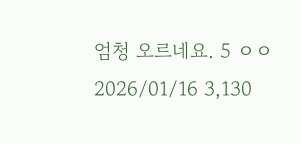엄청 오르네요. 5 ㅇㅇ 2026/01/16 3,130